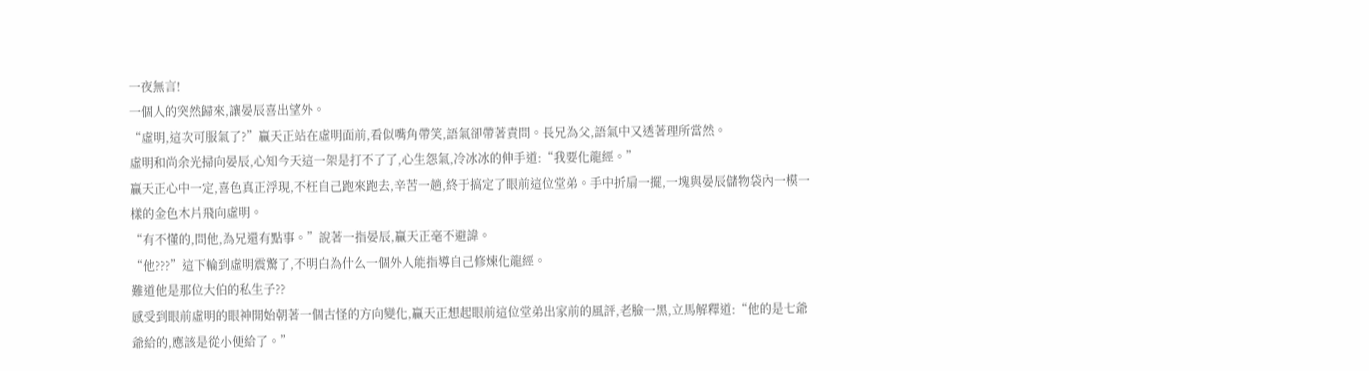一夜無言!
一個人的突然歸來,讓晏辰喜出望外。
“虛明,這次可服氣了?”贏天正站在虛明面前,看似嘴角帶笑,語氣卻帶著責問。長兄為父,語氣中又透著理所當然。
虛明和尚余光掃向晏辰,心知今天這一架是打不了了,心生怨氣,冷冰冰的伸手道:“我要化龍經。”
贏天正心中一定,喜色真正浮現,不枉自己跑來跑去,辛苦一趟,終于搞定了眼前這位堂弟。手中折扇一擺,一塊與晏辰儲物袋內一模一樣的金色木片飛向虛明。
“有不懂的,問他,為兄還有點事。”說著一指晏辰,贏天正毫不避諱。
“他???”這下輪到虛明震驚了,不明白為什么一個外人能指導自己修煉化龍經。
難道他是那位大伯的私生子??
感受到眼前虛明的眼神開始朝著一個古怪的方向變化,贏天正想起眼前這位堂弟出家前的風評,老臉一黑,立馬解釋道:“他的是七爺爺給的,應該是從小便給了。”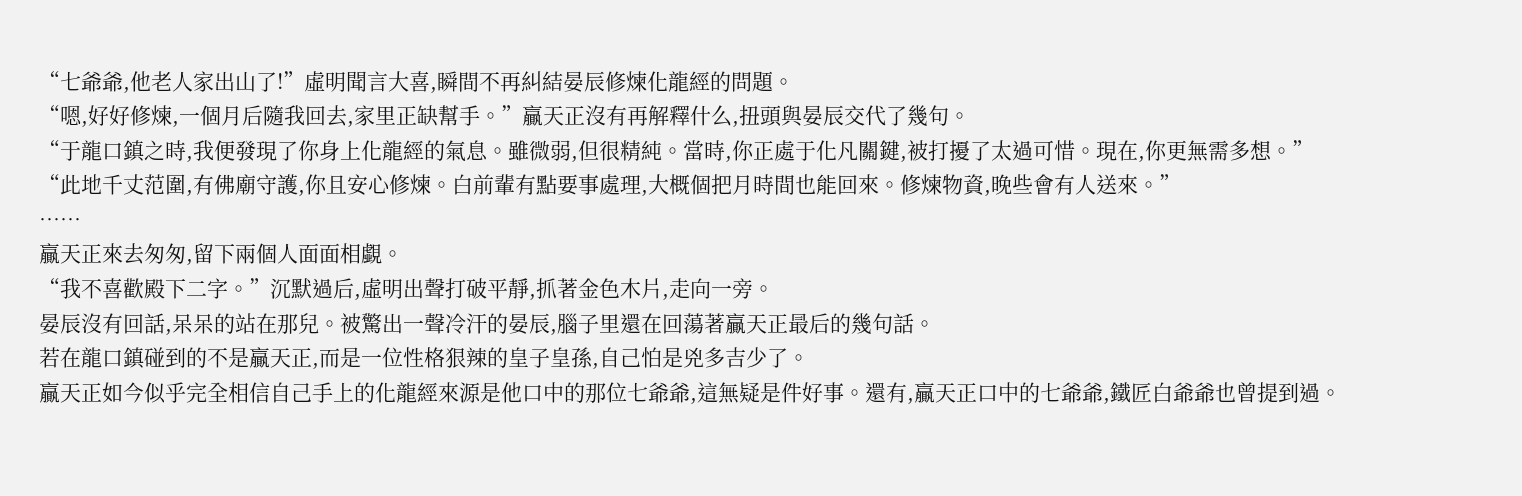“七爺爺,他老人家出山了!”虛明聞言大喜,瞬間不再糾結晏辰修煉化龍經的問題。
“嗯,好好修煉,一個月后隨我回去,家里正缺幫手。”贏天正沒有再解釋什么,扭頭與晏辰交代了幾句。
“于龍口鎮之時,我便發現了你身上化龍經的氣息。雖微弱,但很精純。當時,你正處于化凡關鍵,被打擾了太過可惜。現在,你更無需多想。”
“此地千丈范圍,有佛廟守護,你且安心修煉。白前輩有點要事處理,大概個把月時間也能回來。修煉物資,晚些會有人送來。”
……
贏天正來去匆匆,留下兩個人面面相覷。
“我不喜歡殿下二字。”沉默過后,虛明出聲打破平靜,抓著金色木片,走向一旁。
晏辰沒有回話,呆呆的站在那兒。被驚出一聲冷汗的晏辰,腦子里還在回蕩著贏天正最后的幾句話。
若在龍口鎮碰到的不是贏天正,而是一位性格狠辣的皇子皇孫,自己怕是兇多吉少了。
贏天正如今似乎完全相信自己手上的化龍經來源是他口中的那位七爺爺,這無疑是件好事。還有,贏天正口中的七爺爺,鐵匠白爺爺也曾提到過。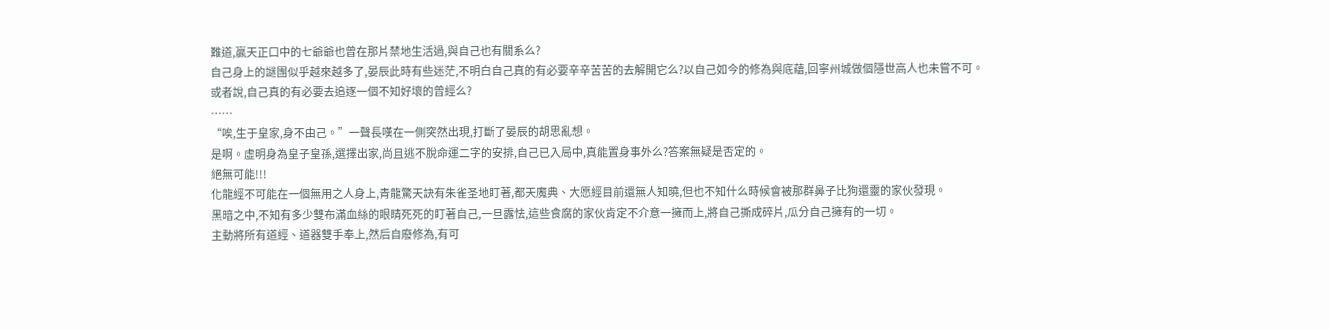難道,贏天正口中的七爺爺也曾在那片禁地生活過,與自己也有關系么?
自己身上的謎團似乎越來越多了,晏辰此時有些迷茫,不明白自己真的有必要辛辛苦苦的去解開它么?以自己如今的修為與底蘊,回寧州城做個隱世高人也未嘗不可。
或者說,自己真的有必要去追逐一個不知好壞的曾經么?
……
“唉,生于皇家,身不由己。”一聲長嘆在一側突然出現,打斷了晏辰的胡思亂想。
是啊。虛明身為皇子皇孫,選擇出家,尚且逃不脫命運二字的安排,自己已入局中,真能置身事外么?答案無疑是否定的。
絕無可能!!!
化龍經不可能在一個無用之人身上,青龍驚天訣有朱雀圣地盯著,都天魔典、大愿經目前還無人知曉,但也不知什么時候會被那群鼻子比狗還靈的家伙發現。
黑暗之中,不知有多少雙布滿血絲的眼睛死死的盯著自己,一旦露怯,這些食腐的家伙肯定不介意一擁而上,將自己撕成碎片,瓜分自己擁有的一切。
主動將所有道經、道器雙手奉上,然后自廢修為,有可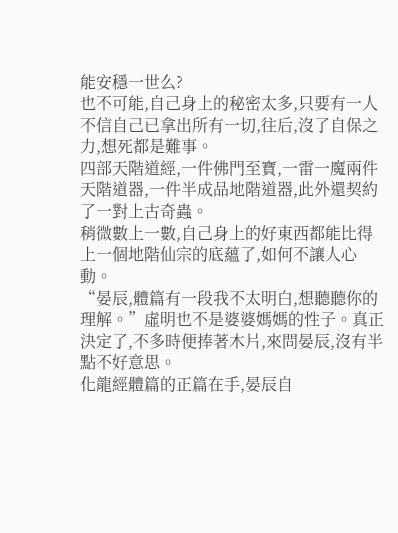能安穩一世么?
也不可能,自己身上的秘密太多,只要有一人不信自己已拿出所有一切,往后,沒了自保之力,想死都是難事。
四部天階道經,一件佛門至寶,一雷一魔兩件天階道器,一件半成品地階道器,此外還契約了一對上古奇蟲。
稍微數上一數,自己身上的好東西都能比得上一個地階仙宗的底蘊了,如何不讓人心動。
“晏辰,體篇有一段我不太明白,想聽聽你的理解。”虛明也不是婆婆媽媽的性子。真正決定了,不多時便捧著木片,來問晏辰,沒有半點不好意思。
化龍經體篇的正篇在手,晏辰自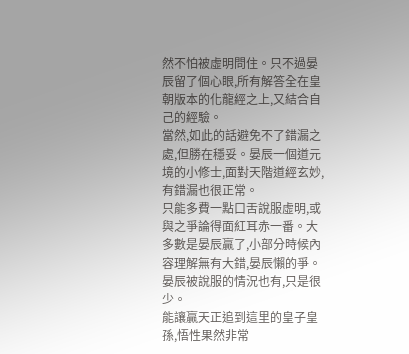然不怕被虛明問住。只不過晏辰留了個心眼,所有解答全在皇朝版本的化龍經之上,又結合自己的經驗。
當然,如此的話避免不了錯漏之處,但勝在穩妥。晏辰一個道元境的小修士,面對天階道經玄妙,有錯漏也很正常。
只能多費一點口舌說服虛明,或與之爭論得面紅耳赤一番。大多數是晏辰贏了,小部分時候內容理解無有大錯,晏辰懶的爭。晏辰被說服的情況也有,只是很少。
能讓贏天正追到這里的皇子皇孫,悟性果然非常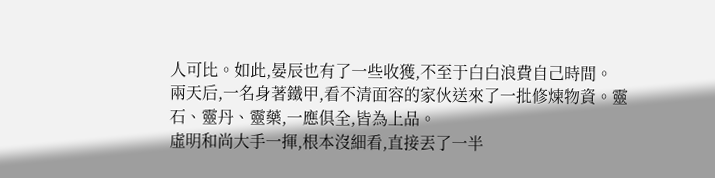人可比。如此,晏辰也有了一些收獲,不至于白白浪費自己時間。
兩天后,一名身著鐵甲,看不清面容的家伙送來了一批修煉物資。靈石、靈丹、靈藥,一應俱全,皆為上品。
虛明和尚大手一揮,根本沒細看,直接丟了一半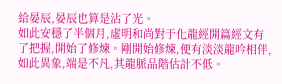給晏辰,晏辰也算是沾了光。
如此安穩了半個月,虛明和尚對于化龍經開篇經文有了把握,開始了修煉。剛開始修煉,便有淡淡龍吟相伴,如此異象,端是不凡,其龍脈品階估計不低。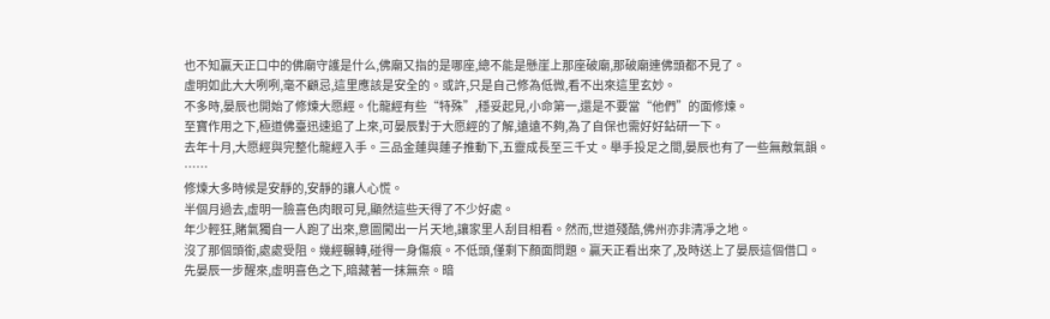也不知贏天正口中的佛廟守護是什么,佛廟又指的是哪座,總不能是懸崖上那座破廟,那破廟連佛頭都不見了。
虛明如此大大咧咧,毫不顧忌,這里應該是安全的。或許,只是自己修為低微,看不出來這里玄妙。
不多時,晏辰也開始了修煉大愿經。化龍經有些“特殊”,穩妥起見,小命第一,還是不要當“他們”的面修煉。
至寶作用之下,極道佛臺迅速追了上來,可晏辰對于大愿經的了解,遠遠不夠,為了自保也需好好鉆研一下。
去年十月,大愿經與完整化龍經入手。三品金蓮與蓮子推動下,五靈成長至三千丈。舉手投足之間,晏辰也有了一些無敵氣韻。
……
修煉大多時候是安靜的,安靜的讓人心慌。
半個月過去,虛明一臉喜色肉眼可見,顯然這些天得了不少好處。
年少輕狂,賭氣獨自一人跑了出來,意圖闖出一片天地,讓家里人刮目相看。然而,世道殘酷,佛州亦非清凈之地。
沒了那個頭銜,處處受阻。幾經輾轉,碰得一身傷痕。不低頭,僅剩下顏面問題。贏天正看出來了,及時送上了晏辰這個借口。
先晏辰一步醒來,虛明喜色之下,暗藏著一抹無奈。暗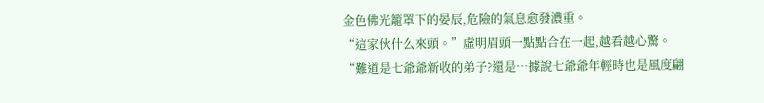金色佛光籠罩下的晏辰,危險的氣息愈發濃重。
“這家伙什么來頭。”虛明眉頭一點點合在一起,越看越心驚。
“難道是七爺爺新收的弟子?還是…據說七爺爺年輕時也是風度翩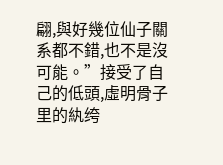翩,與好幾位仙子關系都不錯,也不是沒可能。”接受了自己的低頭,虛明骨子里的紈绔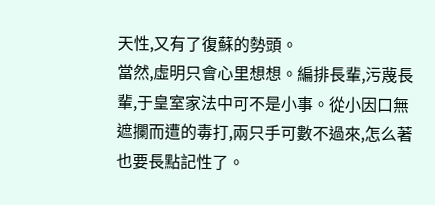天性,又有了復蘇的勢頭。
當然,虛明只會心里想想。編排長輩,污蔑長輩,于皇室家法中可不是小事。從小因口無遮攔而遭的毒打,兩只手可數不過來,怎么著也要長點記性了。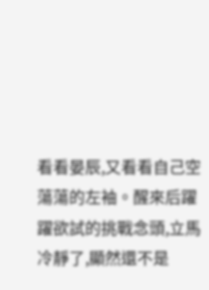看看晏辰,又看看自己空蕩蕩的左袖。醒來后躍躍欲試的挑戰念頭,立馬冷靜了,顯然還不是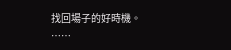找回場子的好時機。
……